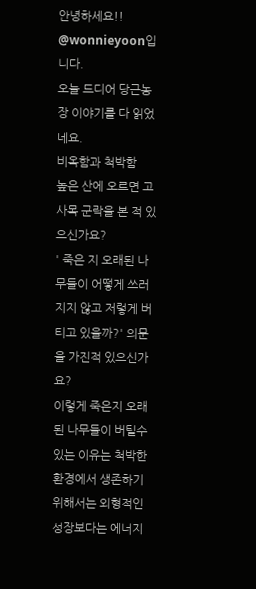안녕하세요!! @wonnieyoon입니다.
오늘 드디어 당근농장 이야기를 다 읽었네요.
비옥함과 척박함
높은 산에 오르면 고사목 군락을 본 적 있으신가요?
' 죽은 지 오래된 나무들이 어떻게 쓰러지지 않고 저렇게 버티고 있을까?' 의문을 가진적 있으신가요?
이렇게 죽은지 오래된 나무들이 버틸수 있는 이유는 척박한 환경에서 생존하기 위해서는 외형적인 성장보다는 에너지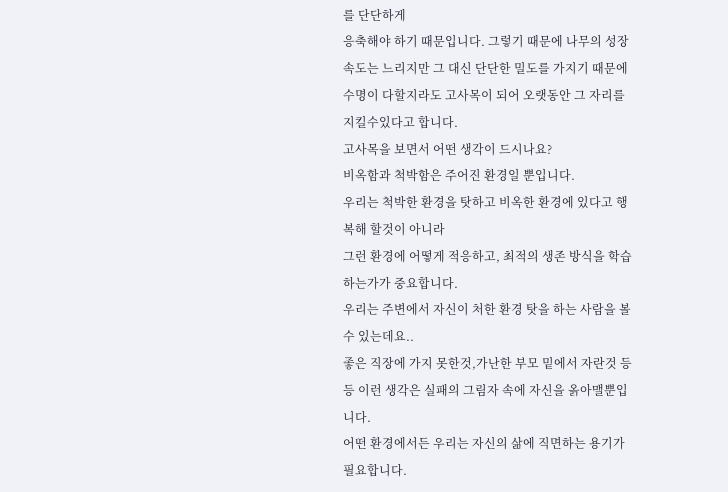를 단단하게
응축해야 하기 때문입니다. 그렇기 때문에 나무의 성장 속도는 느리지만 그 대신 단단한 밀도를 가지기 때문에 수명이 다할지라도 고사목이 되어 오랫동안 그 자리를 지킬수있다고 합니다.
고사목을 보면서 어떤 생각이 드시나요?
비옥함과 척박함은 주어진 환경일 뿐입니다.
우리는 척박한 환경을 탓하고 비옥한 환경에 있다고 행복해 할것이 아니라
그런 환경에 어떻게 적응하고, 최적의 생존 방식을 학습하는가가 중요합니다.
우리는 주변에서 자신이 처한 환경 탓을 하는 사람을 볼수 있는데요..
좋은 직장에 가지 못한것,가난한 부모 밑에서 자란것 등등 이런 생각은 실패의 그림자 속에 자신을 옭아맬뿐입니다.
어떤 환경에서든 우리는 자신의 삶에 직면하는 용기가 필요합니다.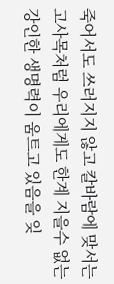죽어서도 쓰러지지 않고 칼바람에 맞서는 고사목처럼 우리에게도 한계 지을수 없는 강인한 생명력이 움트고 있음을 잊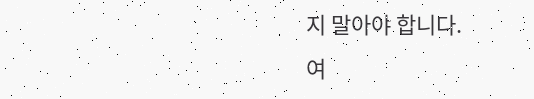지 말아야 합니다.
여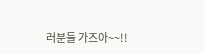러분들 가즈아~~!!